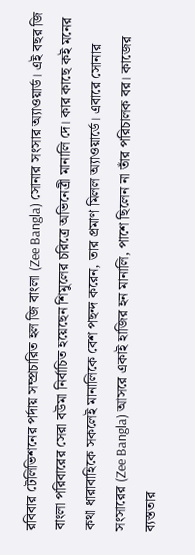রবিবার টেলিভিশনের পর্দায় সম্প্রচারিত হল জি বাংলা (Zee Bangla) সোনার সংসার অ্যাওয়ার্ড। এই বছর জি বাংলা পরিবারের সেরা বউমা নির্বাচিত হয়েছেন শিমুলের চরিত্রে অভিনেত্রী মানালি দে। কার কাছে কই মনের কথা ধারাবাহিকে সকলেই মানালিকে বেশ পছন্দ করেন, তার প্রমাণ মিলল অ্যাওয়ার্ডে। এবারে সোনার সংসারের (Zee Bangla) আসরে একাই হাজির হন মানালি, পাশে ছিলেন না তাঁর পরিচালক বর। কাজের ব্যস্ততার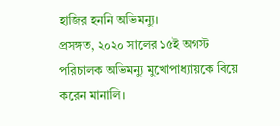হাজির হননি অভিমন্যু।
প্রসঙ্গত, ২০২০ সালের ১৫ই অগস্ট পরিচালক অভিমন্যু মুখোপাধ্যায়কে বিয়ে করেন মানালি।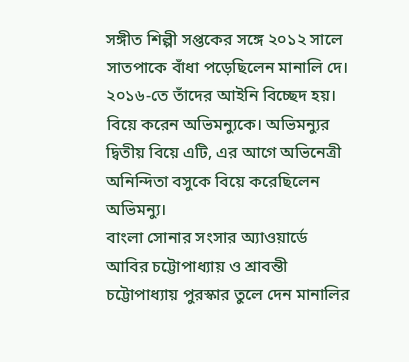সঙ্গীত শিল্পী সপ্তকের সঙ্গে ২০১২ সালে সাতপাকে বাঁধা পড়েছিলেন মানালি দে। ২০১৬-তে তাঁদের আইনি বিচ্ছেদ হয়। বিয়ে করেন অভিমন্যুকে। অভিমন্যুর দ্বিতীয় বিয়ে এটি, এর আগে অভিনেত্রী অনিন্দিতা বসুকে বিয়ে করেছিলেন অভিমন্যু।
বাংলা সোনার সংসার অ্যাওয়ার্ডে আবির চট্টোপাধ্যায় ও শ্রাবন্তী চট্টোপাধ্যায় পুরস্কার তুলে দেন মানালির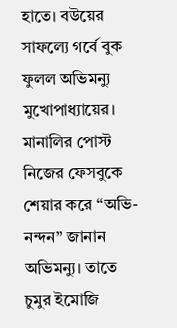হাতে। বউয়ের সাফল্যে গর্বে বুক ফুলল অভিমন্যু মুখোপাধ্যায়ের। মানালির পোস্ট নিজের ফেসবুকে শেয়ার করে “অভি-নন্দন” জানান অভিমন্যু। তাতে চুমুর ইমোজি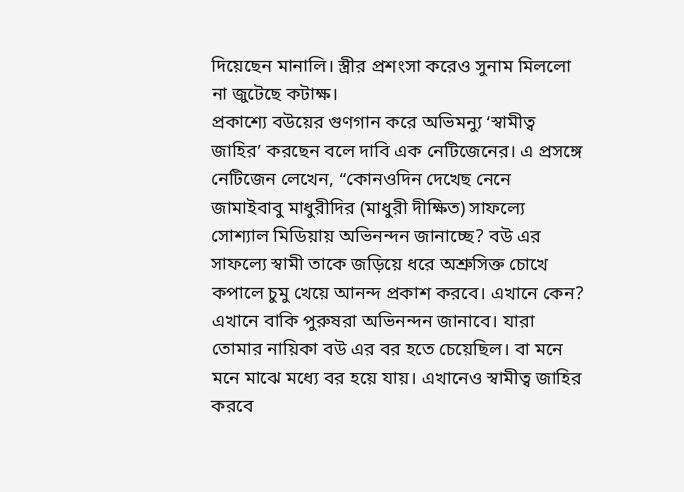দিয়েছেন মানালি। স্ত্রীর প্রশংসা করেও সুনাম মিললো না জুটেছে কটাক্ষ।
প্রকাশ্যে বউয়ের গুণগান করে অভিমন্যু ‘স্বামীত্ব জাহির’ করছেন বলে দাবি এক নেটিজেনের। এ প্রসঙ্গে নেটিজেন লেখেন, “কোনওদিন দেখেছ নেনে জামাইবাবু মাধুরীদির (মাধুরী দীক্ষিত) সাফল্যে সোশ্যাল মিডিয়ায় অভিনন্দন জানাচ্ছে? বউ এর সাফল্যে স্বামী তাকে জড়িয়ে ধরে অশ্রুসিক্ত চোখে কপালে চুমু খেয়ে আনন্দ প্রকাশ করবে। এখানে কেন? এখানে বাকি পুরুষরা অভিনন্দন জানাবে। যারা তোমার নায়িকা বউ এর বর হতে চেয়েছিল। বা মনে মনে মাঝে মধ্যে বর হয়ে যায়। এখানেও স্বামীত্ব জাহির করবে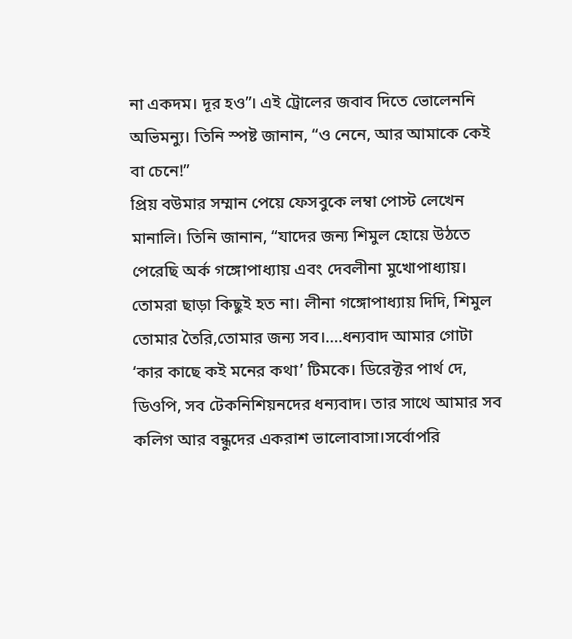না একদম। দূর হও”। এই ট্রোলের জবাব দিতে ভোলেননি অভিমন্যু। তিনি স্পষ্ট জানান, “ও নেনে, আর আমাকে কেই বা চেনে!”
প্রিয় বউমার সম্মান পেয়ে ফেসবুকে লম্বা পোস্ট লেখেন মানালি। তিনি জানান, “যাদের জন্য শিমুল হোয়ে উঠতে পেরেছি অর্ক গঙ্গোপাধ্যায় এবং দেবলীনা মুখোপাধ্যায়। তোমরা ছাড়া কিছুই হত না। লীনা গঙ্গোপাধ্যায় দিদি, শিমুল তোমার তৈরি,তোমার জন্য সব।….ধন্যবাদ আমার গোটা ‘কার কাছে কই মনের কথা’ টিমকে। ডিরেক্টর পার্থ দে, ডিওপি, সব টেকনিশিয়নদের ধন্যবাদ। তার সাথে আমার সব কলিগ আর বন্ধুদের একরাশ ভালোবাসা।সর্বোপরি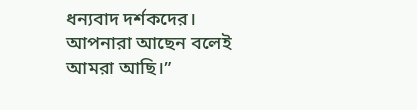ধন্যবাদ দর্শকদের। আপনারা আছেন বলেই আমরা আছি।”